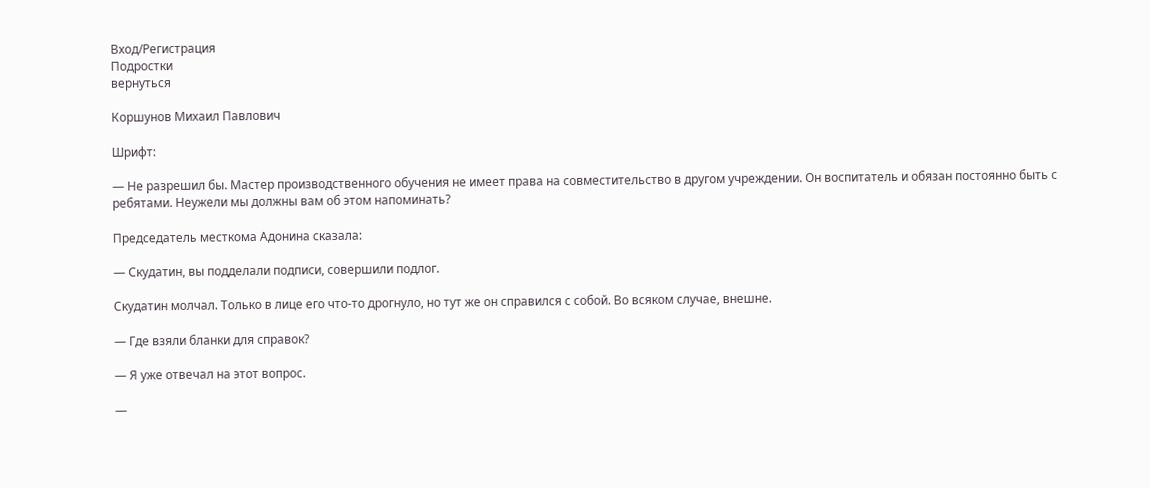Вход/Регистрация
Подростки
вернуться

Коршунов Михаил Павлович

Шрифт:

— Не разрешил бы. Мастер производственного обучения не имеет права на совместительство в другом учреждении. Он воспитатель и обязан постоянно быть с ребятами. Неужели мы должны вам об этом напоминать?

Председатель месткома Адонина сказала:

— Скудатин, вы подделали подписи, совершили подлог.

Скудатин молчал. Только в лице его что-то дрогнуло, но тут же он справился с собой. Во всяком случае, внешне.

— Где взяли бланки для справок?

— Я уже отвечал на этот вопрос.

—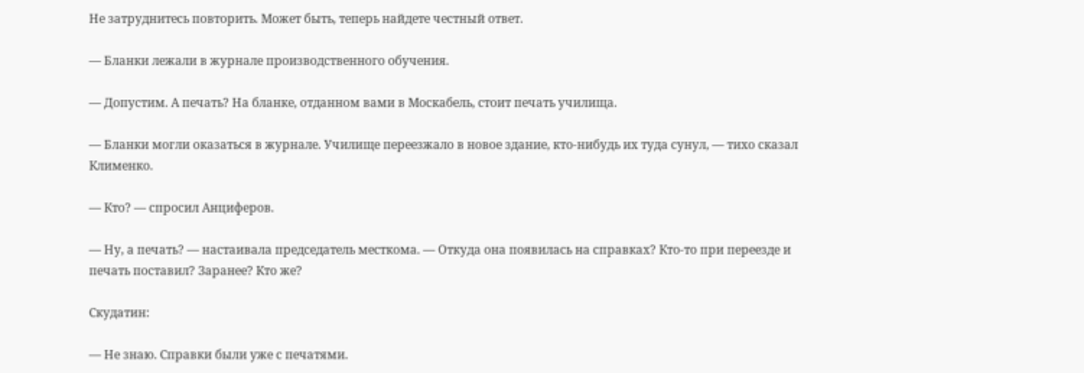Не затруднитесь повторить. Может быть, теперь найдете честный ответ.

— Бланки лежали в журнале производственного обучения.

— Допустим. А печать? На бланке, отданном вами в Москабель, стоит печать училища.

— Бланки могли оказаться в журнале. Училище переезжало в новое здание, кто-нибудь их туда сунул, — тихо сказал Клименко.

— Кто? — спросил Анциферов.

— Ну, а печать? — настаивала председатель месткома. — Откуда она появилась на справках? Кто-то при переезде и печать поставил? Заранее? Кто же?

Скудатин:

— Не знаю. Справки были уже с печатями.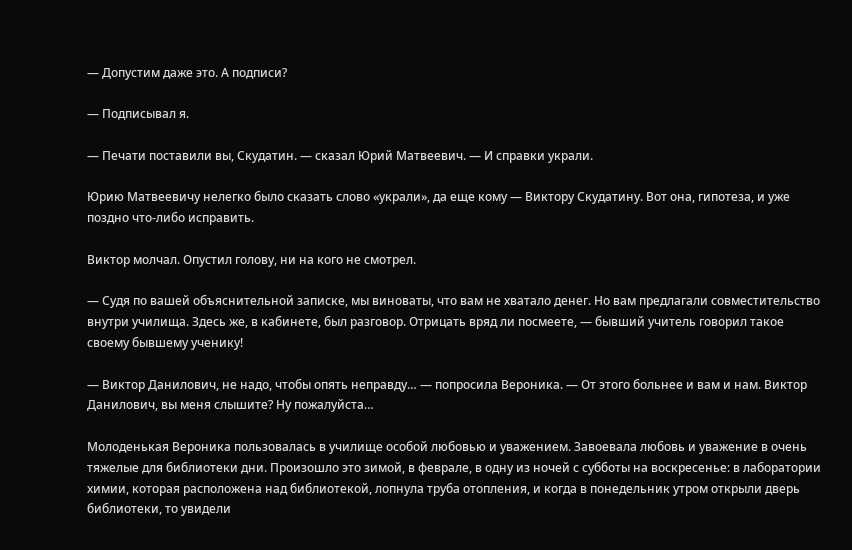— Допустим даже это. А подписи?

— Подписывал я.

— Печати поставили вы, Скудатин. — сказал Юрий Матвеевич. — И справки украли.

Юрию Матвеевичу нелегко было сказать слово «украли», да еще кому — Виктору Скудатину. Вот она, гипотеза, и уже поздно что-либо исправить.

Виктор молчал. Опустил голову, ни на кого не смотрел.

— Судя по вашей объяснительной записке, мы виноваты, что вам не хватало денег. Но вам предлагали совместительство внутри училища. Здесь же, в кабинете, был разговор. Отрицать вряд ли посмеете, — бывший учитель говорил такое своему бывшему ученику!

— Виктор Данилович, не надо, чтобы опять неправду… — попросила Вероника. — От этого больнее и вам и нам. Виктор Данилович, вы меня слышите? Ну пожалуйста…

Молоденькая Вероника пользовалась в училище особой любовью и уважением. Завоевала любовь и уважение в очень тяжелые для библиотеки дни. Произошло это зимой, в феврале, в одну из ночей с субботы на воскресенье: в лаборатории химии, которая расположена над библиотекой, лопнула труба отопления, и когда в понедельник утром открыли дверь библиотеки, то увидели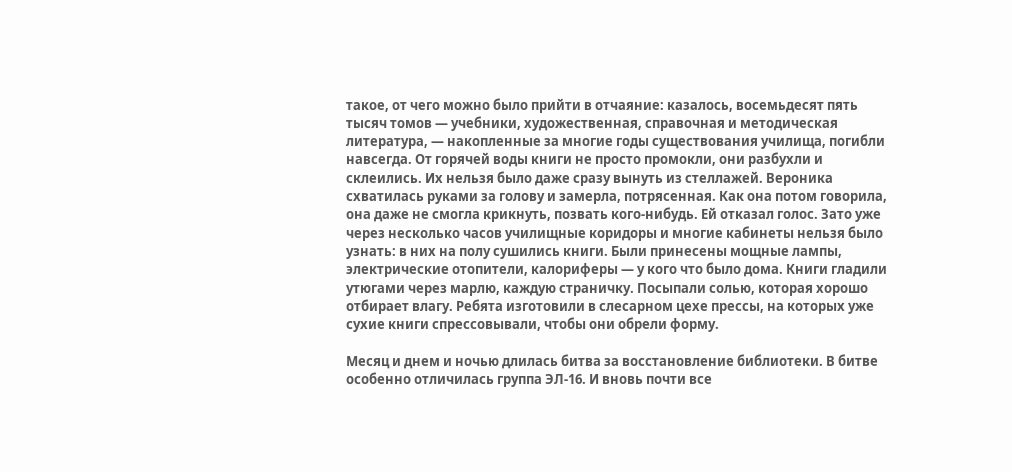такое, от чего можно было прийти в отчаяние: казалось, восемьдесят пять тысяч томов — учебники, художественная, справочная и методическая литература, — накопленные за многие годы существования училища, погибли навсегда. От горячей воды книги не просто промокли, они разбухли и склеились. Их нельзя было даже сразу вынуть из стеллажей. Вероника схватилась руками за голову и замерла, потрясенная. Как она потом говорила, она даже не смогла крикнуть, позвать кого-нибудь. Ей отказал голос. Зато уже через несколько часов училищные коридоры и многие кабинеты нельзя было узнать: в них на полу сушились книги. Были принесены мощные лампы, электрические отопители, калориферы — у кого что было дома. Книги гладили утюгами через марлю, каждую страничку. Посыпали солью, которая хорошо отбирает влагу. Ребята изготовили в слесарном цехе прессы, на которых уже сухие книги спрессовывали, чтобы они обрели форму.

Месяц и днем и ночью длилась битва за восстановление библиотеки. В битве особенно отличилась группа ЭЛ-16. И вновь почти все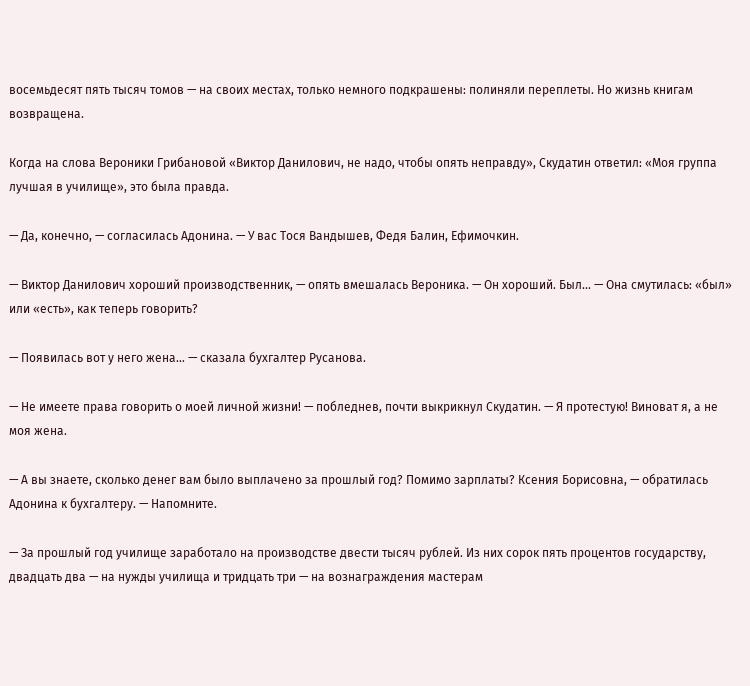восемьдесят пять тысяч томов — на своих местах, только немного подкрашены: полиняли переплеты. Но жизнь книгам возвращена.

Когда на слова Вероники Грибановой «Виктор Данилович, не надо, чтобы опять неправду», Скудатин ответил: «Моя группа лучшая в училище», это была правда.

— Да, конечно, — согласилась Адонина. — У вас Тося Вандышев, Федя Балин, Ефимочкин.

— Виктор Данилович хороший производственник, — опять вмешалась Вероника. — Он хороший. Был… — Она смутилась: «был» или «есть», как теперь говорить?

— Появилась вот у него жена… — сказала бухгалтер Русанова.

— Не имеете права говорить о моей личной жизни! — побледнев, почти выкрикнул Скудатин. — Я протестую! Виноват я, а не моя жена.

— А вы знаете, сколько денег вам было выплачено за прошлый год? Помимо зарплаты? Ксения Борисовна, — обратилась Адонина к бухгалтеру. — Напомните.

— За прошлый год училище заработало на производстве двести тысяч рублей. Из них сорок пять процентов государству, двадцать два — на нужды училища и тридцать три — на вознаграждения мастерам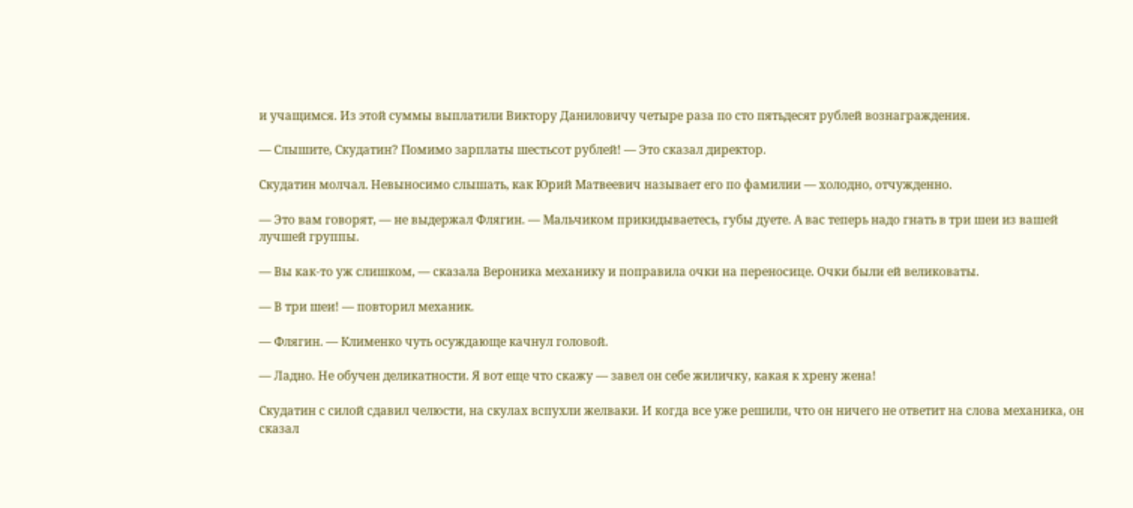и учащимся. Из этой суммы выплатили Виктору Даниловичу четыре раза по сто пятьдесят рублей вознаграждения.

— Слышите, Скудатин? Помимо зарплаты шестьсот рублей! — Это сказал директор.

Скудатин молчал. Невыносимо слышать, как Юрий Матвеевич называет его по фамилии — холодно, отчужденно.

— Это вам говорят, — не выдержал Флягин. — Мальчиком прикидываетесь, губы дуете. А вас теперь надо гнать в три шеи из вашей лучшей группы.

— Вы как-то уж слишком, — сказала Вероника механику и поправила очки на переносице. Очки были ей великоваты.

— В три шеи! — повторил механик.

— Флягин. — Клименко чуть осуждающе качнул головой.

— Ладно. Не обучен деликатности. Я вот еще что скажу — завел он себе жиличку, какая к хрену жена!

Скудатин с силой сдавил челюсти, на скулах вспухли желваки. И когда все уже решили, что он ничего не ответит на слова механика, он сказал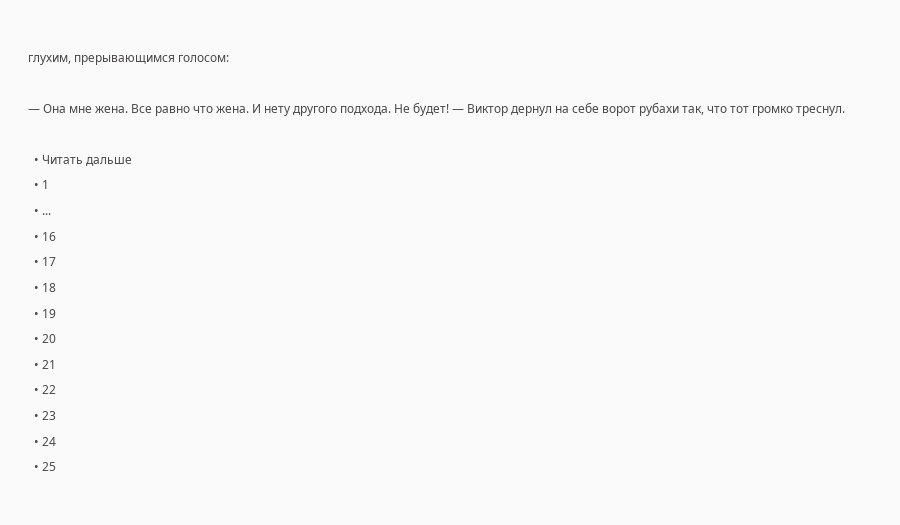глухим, прерывающимся голосом:

— Она мне жена. Все равно что жена. И нету другого подхода. Не будет! — Виктор дернул на себе ворот рубахи так, что тот громко треснул.

  • Читать дальше
  • 1
  • ...
  • 16
  • 17
  • 18
  • 19
  • 20
  • 21
  • 22
  • 23
  • 24
  • 25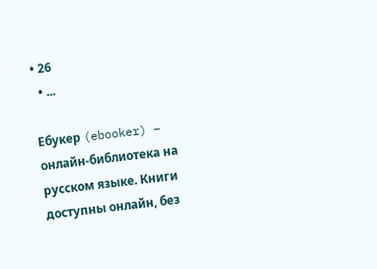• 26
  • ...

Ебукер (ebooker) – онлайн-библиотека на русском языке. Книги доступны онлайн, без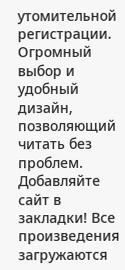утомительной регистрации. Огромный выбор и удобный дизайн, позволяющий читать без проблем. Добавляйте сайт в закладки! Все произведения загружаются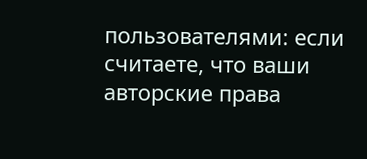пользователями: если считаете, что ваши авторские права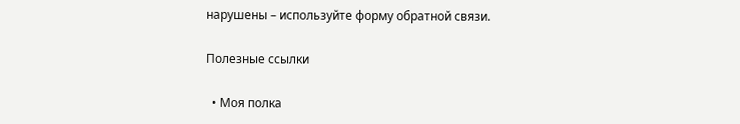нарушены – используйте форму обратной связи.

Полезные ссылки

  • Моя полка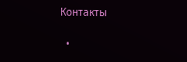Контакты

  •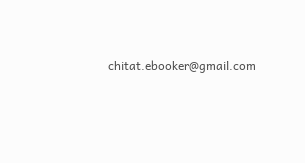chitat.ebooker@gmail.com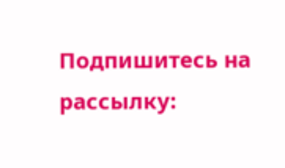Подпишитесь на рассылку: